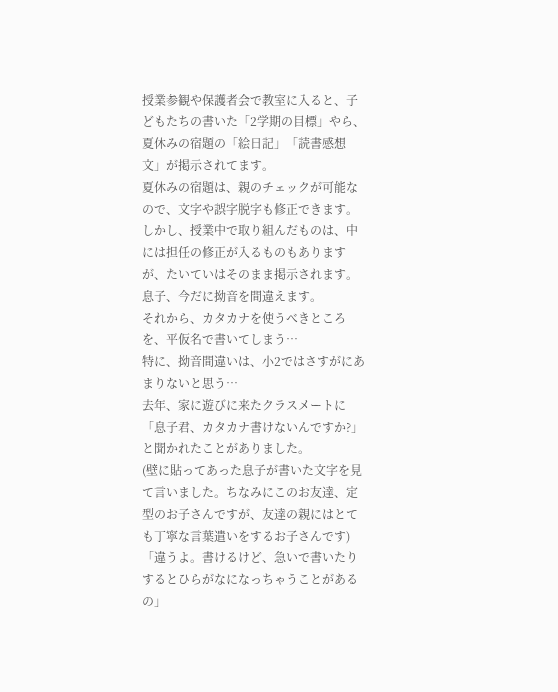授業参観や保護者会で教室に入ると、子どもたちの書いた「2学期の目標」やら、夏休みの宿題の「絵日記」「読書感想文」が掲示されてます。
夏休みの宿題は、親のチェックが可能なので、文字や誤字脱字も修正できます。
しかし、授業中で取り組んだものは、中には担任の修正が入るものもありますが、たいていはそのまま掲示されます。
息子、今だに拗音を間違えます。
それから、カタカナを使うべきところを、平仮名で書いてしまう…
特に、拗音間違いは、小2ではさすがにあまりないと思う…
去年、家に遊びに来たクラスメートに
「息子君、カタカナ書けないんですか?」
と聞かれたことがありました。
(壁に貼ってあった息子が書いた文字を見て言いました。ちなみにこのお友達、定型のお子さんですが、友達の親にはとても丁寧な言葉遣いをするお子さんです)
「違うよ。書けるけど、急いで書いたりするとひらがなになっちゃうことがあるの」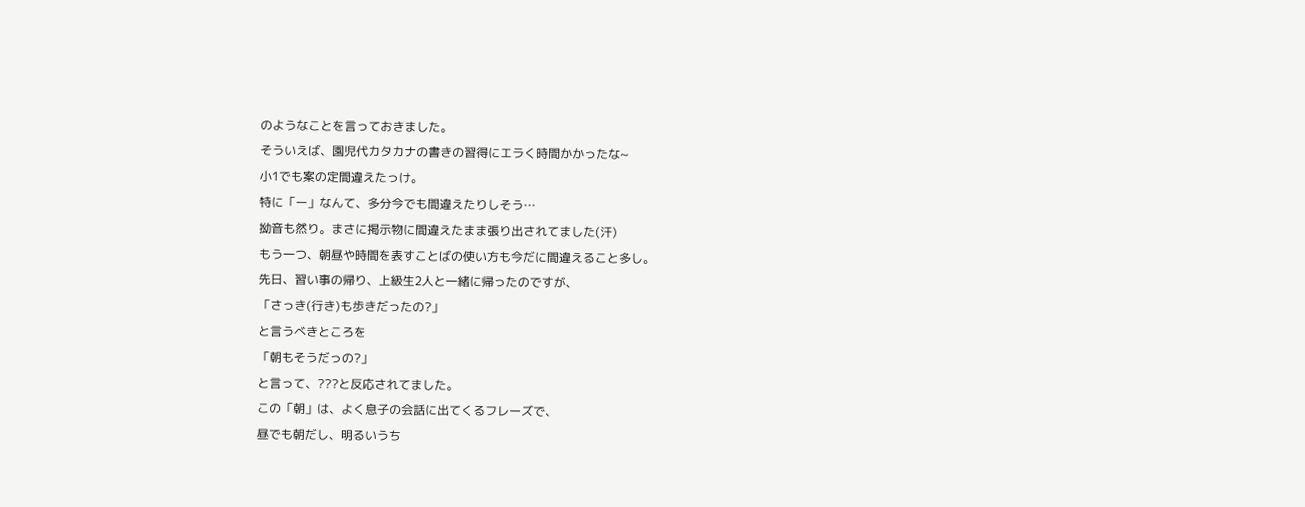のようなことを言っておきました。
そういえば、園児代カタカナの書きの習得にエラく時間かかったな~
小1でも案の定間違えたっけ。
特に「ー」なんて、多分今でも間違えたりしそう…
拗音も然り。まさに掲示物に間違えたまま張り出されてました(汗)
もう一つ、朝昼や時間を表すことばの使い方も今だに間違えること多し。
先日、習い事の帰り、上級生2人と一緒に帰ったのですが、
「さっき(行き)も歩きだったの?」
と言うべきところを
「朝もそうだっの?」
と言って、???と反応されてました。
この「朝」は、よく息子の会話に出てくるフレーズで、
昼でも朝だし、明るいうち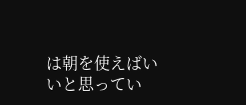は朝を使えばいいと思ってい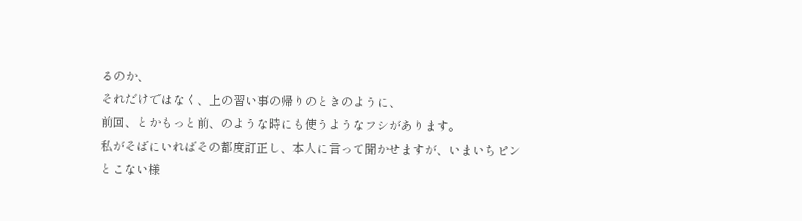るのか、
それだけではなく、上の習い事の帰りのときのように、
前回、とかもっと前、のような時にも使うようなフシがあります。
私がそばにいればその都度訂正し、本人に言って聞かせますが、いまいちピンとこない様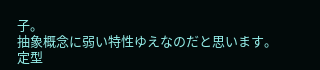子。
抽象概念に弱い特性ゆえなのだと思います。
定型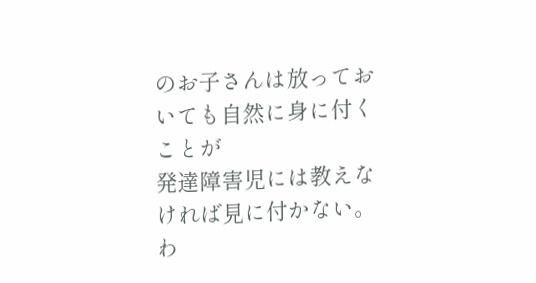のお子さんは放っておいても自然に身に付くことが
発達障害児には教えなければ見に付かない。
わ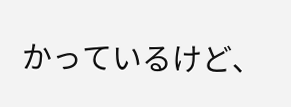かっているけど、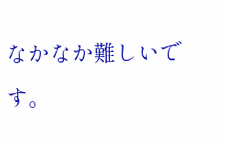なかなか難しいです。